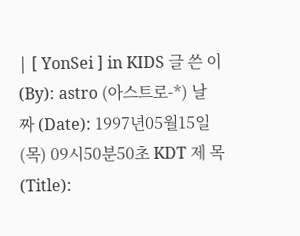| [ YonSei ] in KIDS 글 쓴 이(By): astro (아스트로-*) 날 짜 (Date): 1997년05월15일(목) 09시50분50초 KDT 제 목(Title):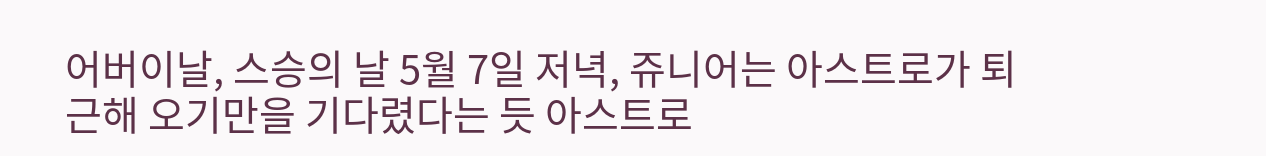어버이날, 스승의 날 5월 7일 저녁, 쥬니어는 아스트로가 퇴근해 오기만을 기다렸다는 듯 아스트로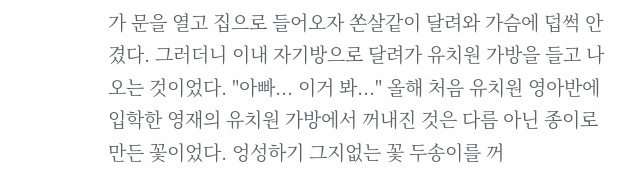가 문을 열고 집으로 들어오자 쏜살같이 달려와 가슴에 덥썩 안겼다. 그러더니 이내 자기방으로 달려가 유치원 가방을 들고 나오는 것이었다. "아빠... 이거 봐..." 올해 처음 유치원 영아반에 입학한 영재의 유치원 가방에서 꺼내진 것은 다름 아닌 종이로 만든 꽃이었다. 엉성하기 그지없는 꽃 두송이를 꺼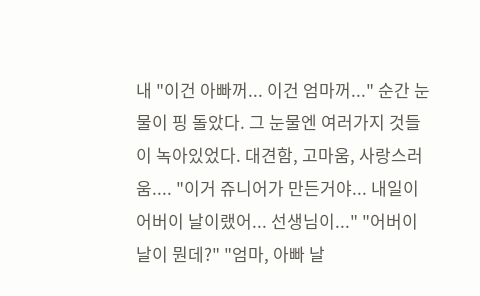내 "이건 아빠꺼... 이건 엄마꺼..." 순간 눈물이 핑 돌았다. 그 눈물엔 여러가지 것들이 녹아있었다. 대견함, 고마움, 사랑스러움.... "이거 쥬니어가 만든거야... 내일이 어버이 날이랬어... 선생님이..." "어버이 날이 뭔데?" "엄마, 아빠 날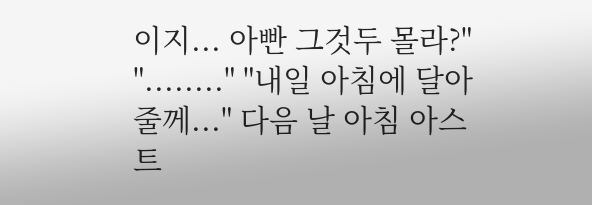이지... 아빤 그것두 몰라?" "........" "내일 아침에 달아줄께..." 다음 날 아침 아스트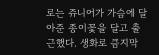로는 쥬니어가 가슴에 달아준 종이꽃을 달고 출근했다. 생화로 큼지막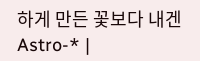하게 만든 꽃보다 내겐 Astro-* |